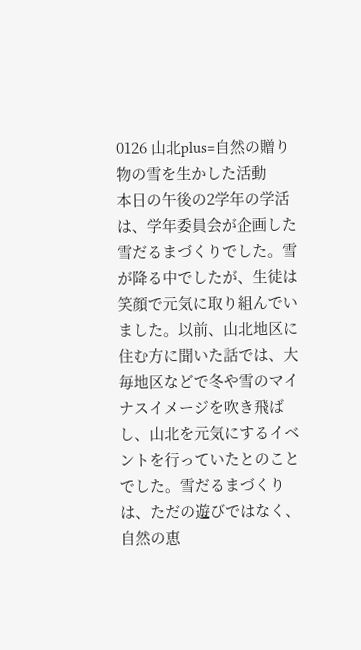0126 山北plus=自然の贈り物の雪を生かした活動
本日の午後の2学年の学活は、学年委員会が企画した雪だるまづくりでした。雪が降る中でしたが、生徒は笑顔で元気に取り組んでいました。以前、山北地区に住む方に聞いた話では、大毎地区などで冬や雪のマイナスイメージを吹き飛ばし、山北を元気にするイベントを行っていたとのことでした。雪だるまづくりは、ただの遊びではなく、自然の恵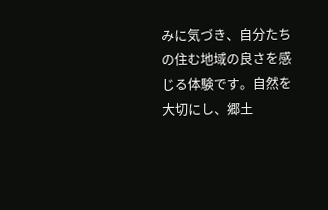みに気づき、自分たちの住む地域の良さを感じる体験です。自然を大切にし、郷土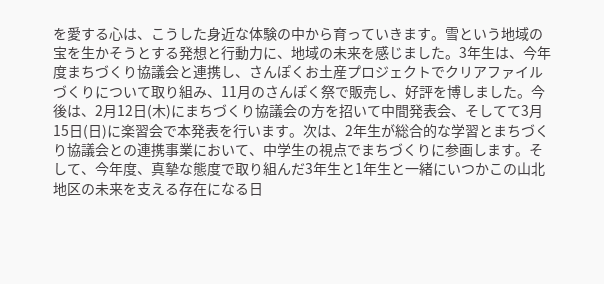を愛する心は、こうした身近な体験の中から育っていきます。雪という地域の宝を生かそうとする発想と行動力に、地域の未来を感じました。3年生は、今年度まちづくり協議会と連携し、さんぽくお土産プロジェクトでクリアファイルづくりについて取り組み、11月のさんぽく祭で販売し、好評を博しました。今後は、2月12日(木)にまちづくり協議会の方を招いて中間発表会、そしてて3月15日(日)に楽習会で本発表を行います。次は、2年生が総合的な学習とまちづくり協議会との連携事業において、中学生の視点でまちづくりに参画します。そして、今年度、真摯な態度で取り組んだ3年生と1年生と一緒にいつかこの山北地区の未来を支える存在になる日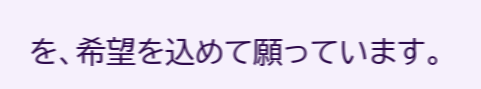を、希望を込めて願っています。